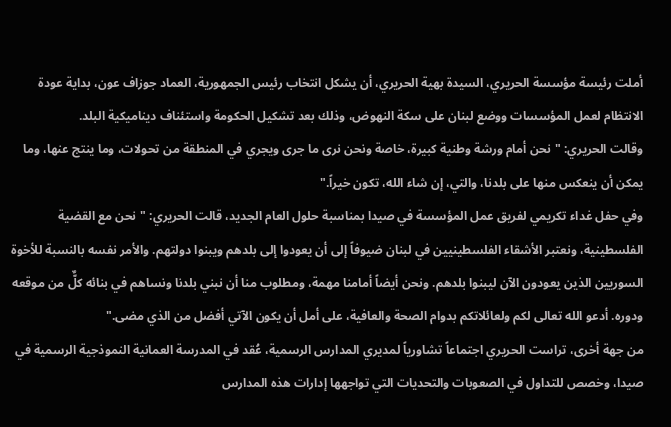أملت رئيسة مؤسسة الحريري، السيدة بهية الحريري، أن يشكل انتخاب رئيس الجمهورية، العماد جوزاف عون، بداية عودة الانتظام لعمل المؤسسات ووضع لبنان على سكة النهوض، وذلك بعد تشكيل الحكومة واستئناف ديناميكية البلد.
وقالت الحريري: "نحن أمام ورشة وطنية كبيرة، خاصة ونحن نرى ما جرى ويجري في المنطقة من تحولات، وما ينتج عنها، وما يمكن أن ينعكس منها على بلدنا، والتي، إن شاء الله، تكون خيراً."
وفي حفل غداء تكريمي لفريق عمل المؤسسة في صيدا بمناسبة حلول العام الجديد، قالت الحريري: "نحن مع القضية الفلسطينية، ونعتبر الأشقاء الفلسطينيين في لبنان ضيوفاً إلى أن يعودوا إلى بلدهم ويبنوا دولتهم. والأمر نفسه بالنسبة للأخوة السوريين الذين يعودون الآن ليبنوا بلدهم. ونحن أيضاً أمامنا مهمة، ومطلوب منا أن نبني بلدنا ونساهم في بنائه كلٌّ من موقعه ودوره. أدعو الله تعالى لكم ولعائلاتكم بدوام الصحة والعافية، على أمل أن يكون الآتي أفضل من الذي مضى."
من جهة أخرى، تراست الحريري اجتماعاً تشاورياً لمديري المدارس الرسمية، عُقد في المدرسة العمانية النموذجية الرسمية في صيدا، وخصص للتداول في الصعوبات والتحديات التي تواجهها إدارات هذه المدارس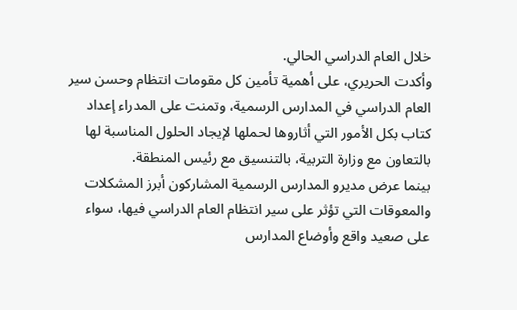خلال العام الدراسي الحالي.
وأكدت الحريري، على أهمية تأمين كل مقومات انتظام وحسن سير العام الدراسي في المدارس الرسمية، وتمنت على المدراء إعداد كتاب بكل الأمور التي أثاروها لحملها لإيجاد الحلول المناسبة لها بالتعاون مع وزارة التربية، بالتنسيق مع رئيس المنطقة.
بينما عرض مديرو المدارس الرسمية المشاركون أبرز المشكلات والمعوقات التي تؤثر على سير انتظام العام الدراسي فيها، سواء على صعيد واقع وأوضاع المدارس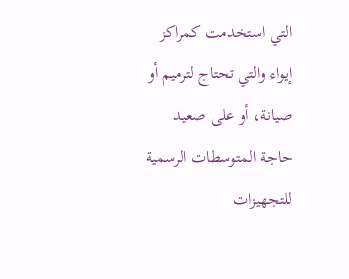التي استخدمت كمراكز إيواء والتي تحتاج لترميم أو صيانة، أو على صعيد حاجة المتوسطات الرسمية للتجهيزات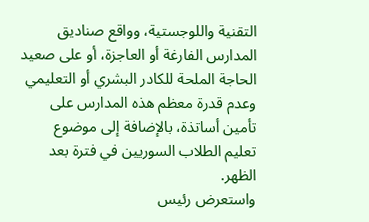التقنية واللوجستية، وواقع صناديق المدارس الفارغة أو العاجزة، أو على صعيد الحاجة الملحة للكادر البشري أو التعليمي وعدم قدرة معظم هذه المدارس على تأمين أساتذة، بالإضافة إلى موضوع تعليم الطلاب السوريين في فترة بعد الظهر.
واستعرض رئيس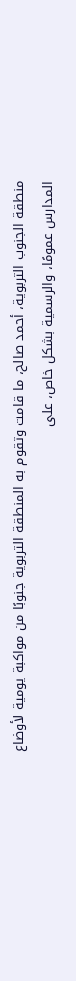منطقة الجنوب التربوية، أحمد صالح، ما قامت وتقوم به المنطقة التربوية جنوبًا من مواكبة يومية لأوضاع المدارس عمومًا، والرسمية بشكل خاص، على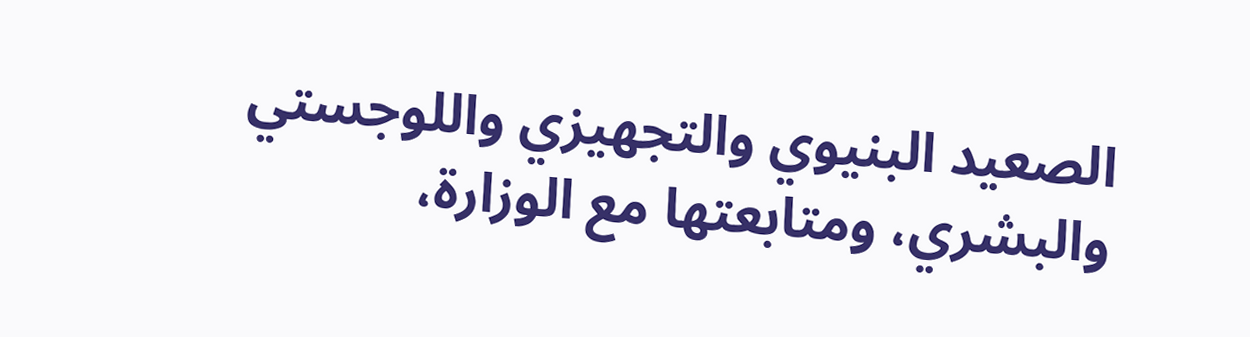الصعيد البنيوي والتجهيزي واللوجستي والبشري، ومتابعتها مع الوزارة،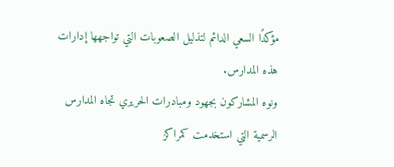مؤكدًا السعي الدائم لتذليل الصعوبات التي تواجهها إدارات هذه المدارس.
ونوه المشاركون بجهود ومبادرات الحريري تجاه المدارس الرسمية التي استخدمت كمراكز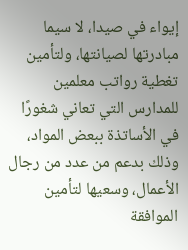إيواء في صيدا، لا سيما مبادرتها لصيانتها، ولتأمين تغطية رواتب معلمين للمدارس التي تعاني شغورًا في الأساتذة ببعض المواد، وذلك بدعم من عدد من رجال الأعمال، وسعيها لتأمين الموافقة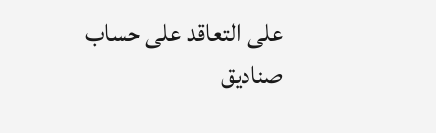على التعاقد على حساب صناديق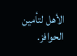الأهل لتأمين الحوافز.